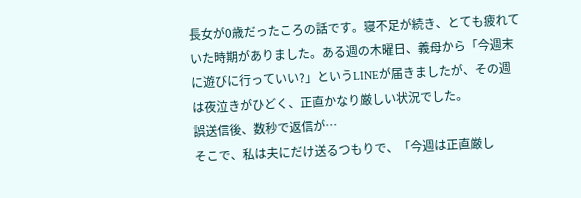長女が0歳だったころの話です。寝不足が続き、とても疲れていた時期がありました。ある週の木曜日、義母から「今週末に遊びに行っていい?」というLINEが届きましたが、その週は夜泣きがひどく、正直かなり厳しい状況でした。
誤送信後、数秒で返信が…
そこで、私は夫にだけ送るつもりで、「今週は正直厳し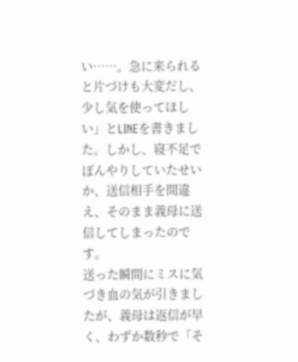い……。急に来られると片づけも大変だし、少し気を使ってほしい」とLINEを書きました。しかし、寝不足でぼんやりしていたせいか、送信相手を間違え、そのまま義母に送信してしまったのです。
送った瞬間にミスに気づき血の気が引きましたが、義母は返信が早く、わずか数秒で「そ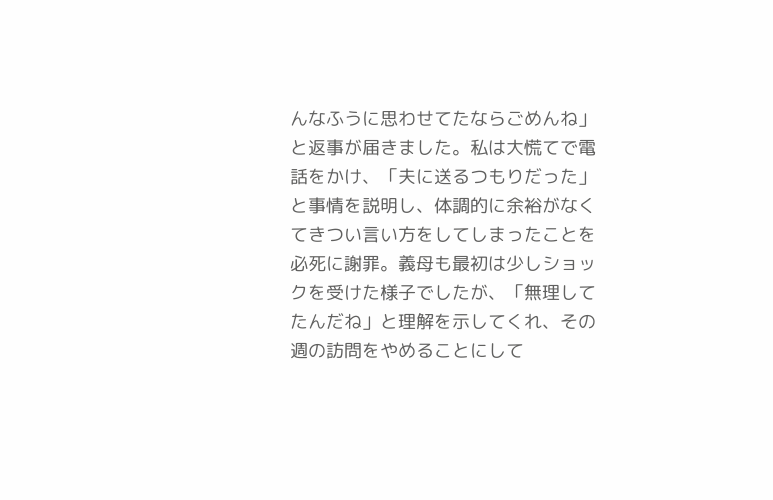んなふうに思わせてたならごめんね」と返事が届きました。私は大慌てで電話をかけ、「夫に送るつもりだった」と事情を説明し、体調的に余裕がなくてきつい言い方をしてしまったことを必死に謝罪。義母も最初は少しショックを受けた様子でしたが、「無理してたんだね」と理解を示してくれ、その週の訪問をやめることにして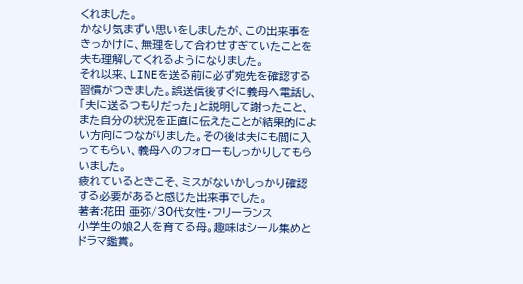くれました。
かなり気まずい思いをしましたが、この出来事をきっかけに、無理をして合わせすぎていたことを夫も理解してくれるようになりました。
それ以来、LINEを送る前に必ず宛先を確認する習慣がつきました。誤送信後すぐに義母へ電話し、「夫に送るつもりだった」と説明して謝ったこと、また自分の状況を正直に伝えたことが結果的によい方向につながりました。その後は夫にも間に入ってもらい、義母へのフォローもしっかりしてもらいました。
疲れているときこそ、ミスがないかしっかり確認する必要があると感じた出来事でした。
著者:花田 亜弥/30代女性・フリーランス
小学生の娘2人を育てる母。趣味はシール集めとドラマ鑑賞。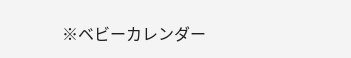※ベビーカレンダー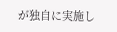が独自に実施し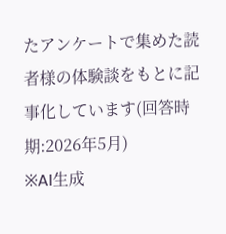たアンケートで集めた読者様の体験談をもとに記事化しています(回答時期:2026年5月)
※AI生成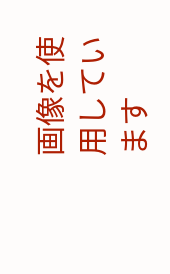画像を使用しています